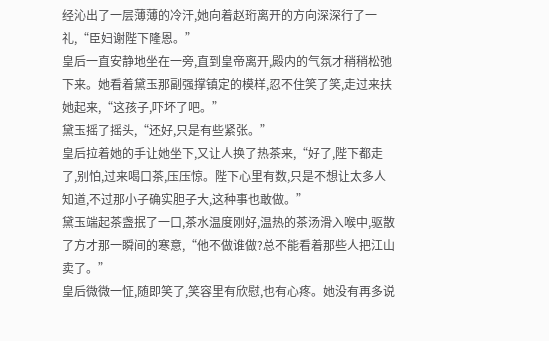经沁出了一层薄薄的冷汗,她向着赵珩离开的方向深深行了一礼,“臣妇谢陛下隆恩。”
皇后一直安静地坐在一旁,直到皇帝离开,殿内的气氛才稍稍松弛下来。她看着黛玉那副强撑镇定的模样,忍不住笑了笑,走过来扶她起来,“这孩子,吓坏了吧。”
黛玉摇了摇头,“还好,只是有些紧张。”
皇后拉着她的手让她坐下,又让人换了热茶来,“好了,陛下都走了,别怕,过来喝口茶,压压惊。陛下心里有数,只是不想让太多人知道,不过那小子确实胆子大,这种事也敢做。”
黛玉端起茶盏抿了一口,茶水温度刚好,温热的茶汤滑入喉中,驱散了方才那一瞬间的寒意,“他不做谁做?总不能看着那些人把江山卖了。”
皇后微微一怔,随即笑了,笑容里有欣慰,也有心疼。她没有再多说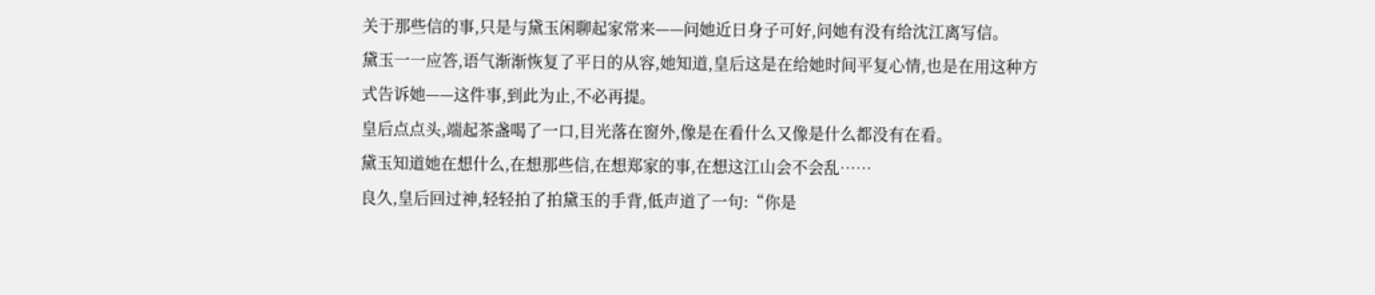关于那些信的事,只是与黛玉闲聊起家常来——问她近日身子可好,问她有没有给沈江离写信。
黛玉一一应答,语气渐渐恢复了平日的从容,她知道,皇后这是在给她时间平复心情,也是在用这种方式告诉她——这件事,到此为止,不必再提。
皇后点点头,端起茶盏喝了一口,目光落在窗外,像是在看什么又像是什么都没有在看。
黛玉知道她在想什么,在想那些信,在想郑家的事,在想这江山会不会乱……
良久,皇后回过神,轻轻拍了拍黛玉的手背,低声道了一句:“你是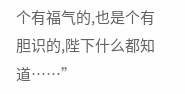个有福气的,也是个有胆识的,陛下什么都知道……”